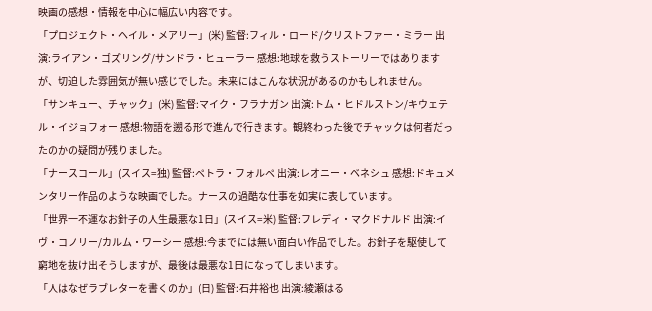映画の感想・情報を中心に幅広い内容です。
「プロジェクト・ヘイル・メアリー」(米) 監督:フィル・ロード/クリストファー・ミラー 出演:ライアン・ゴズリング/サンドラ・ヒューラー 感想:地球を救うストーリーではありますが、切迫した雰囲気が無い感じでした。未来にはこんな状況があるのかもしれません。
「サンキュー、チャック」(米) 監督:マイク・フラナガン 出演:トム・ヒドルストン/キウェテル・イジョフォー 感想:物語を遡る形で進んで行きます。観終わった後でチャックは何者だったのかの疑問が残りました。
「ナースコール」(スイス=独) 監督:ペトラ・フォルペ 出演:レオニー・ベネシュ 感想:ドキュメンタリー作品のような映画でした。ナースの過酷な仕事を如実に表しています。
「世界一不運なお針子の人生最悪な1日」(スイス=米) 監督:フレディ・マクドナルド 出演:イヴ・コノリー/カルム・ワーシー 感想:今までには無い面白い作品でした。お針子を駆使して窮地を抜け出そうしますが、最後は最悪な1日になってしまいます。
「人はなぜラブレターを書くのか」(日) 監督:石井裕也 出演:綾瀬はる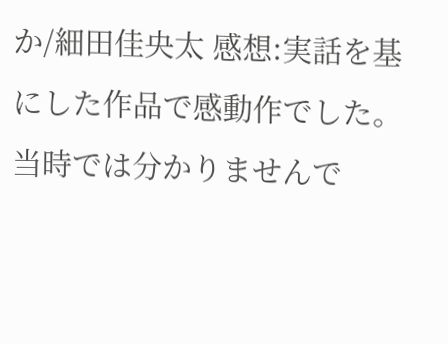か/細田佳央太 感想:実話を基にした作品で感動作でした。当時では分かりませんで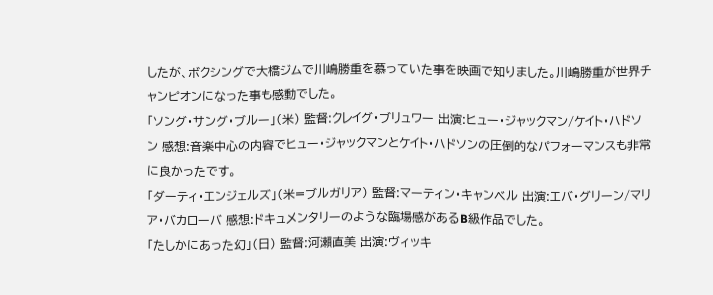したが、ボクシングで大橋ジムで川嶋勝重を慕っていた事を映画で知りました。川嶋勝重が世界チャンピオンになった事も感動でした。
「ソング・サング・ブルー」(米) 監督:クレイグ・ブリュワー 出演:ヒュー・ジャックマン/ケイト・ハドソン 感想:音楽中心の内容でヒュー・ジャックマンとケイト・ハドソンの圧倒的なパフォーマンスも非常に良かったです。
「ダーティ・エンジェルズ」(米=ブルガリア) 監督:マーティン・キャンベル 出演:エバ・グリーン/マリア・バカローバ 感想:ドキュメンタリーのような臨場感があるB級作品でした。
「たしかにあった幻」(日) 監督:河瀨直美 出演:ヴィッキ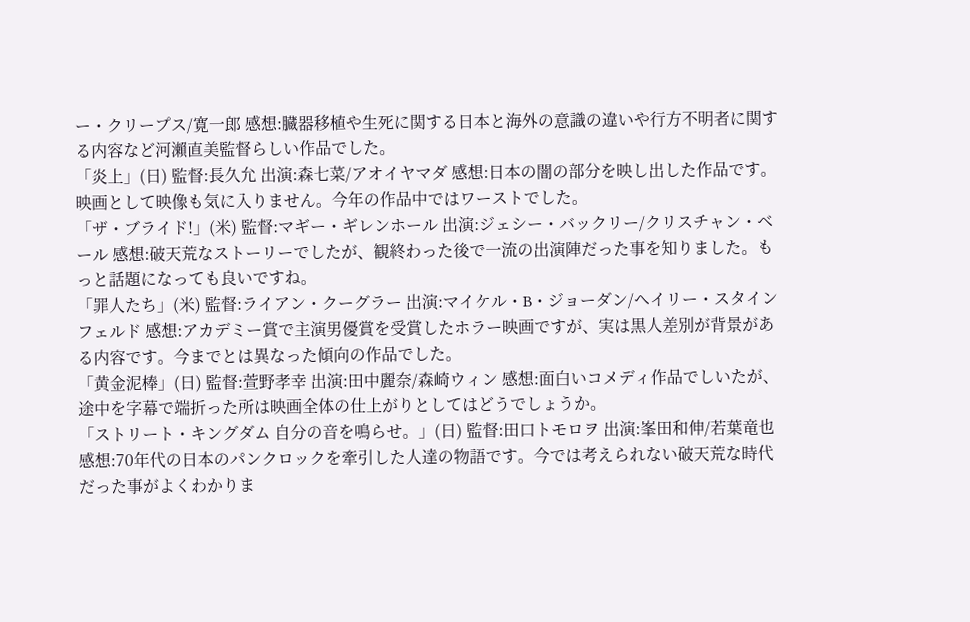ー・クリープス/寛一郎 感想:臓器移植や生死に関する日本と海外の意識の違いや行方不明者に関する内容など河瀨直美監督らしい作品でした。
「炎上」(日) 監督:長久允 出演:森七菜/アオイヤマダ 感想:日本の闇の部分を映し出した作品です。映画として映像も気に入りません。今年の作品中ではワーストでした。
「ザ・ブライド!」(米) 監督:マギー・ギレンホール 出演:ジェシー・バックリー/クリスチャン・ベール 感想:破天荒なストーリーでしたが、観終わった後で一流の出演陣だった事を知りました。もっと話題になっても良いですね。
「罪人たち」(米) 監督:ライアン・クーグラー 出演:マイケル・B・ジョーダン/ヘイリー・スタインフェルド 感想:アカデミー賞で主演男優賞を受賞したホラー映画ですが、実は黒人差別が背景がある内容です。今までとは異なった傾向の作品でした。
「黄金泥棒」(日) 監督:萱野孝幸 出演:田中麗奈/森崎ウィン 感想:面白いコメディ作品でしいたが、途中を字幕で端折った所は映画全体の仕上がりとしてはどうでしょうか。
「ストリート・キングダム 自分の音を鳴らせ。」(日) 監督:田口トモロヲ 出演:峯田和伸/若葉竜也 感想:70年代の日本のパンクロックを牽引した人達の物語です。今では考えられない破天荒な時代だった事がよくわかりま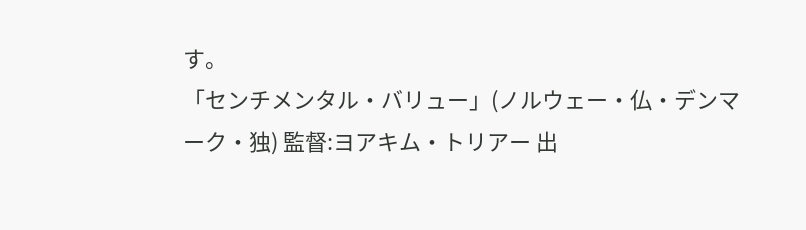す。
「センチメンタル・バリュー」(ノルウェー・仏・デンマーク・独) 監督:ヨアキム・トリアー 出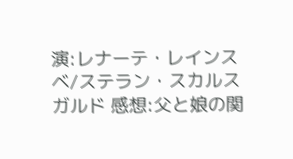演:レナーテ・レインスベ/ステラン・スカルスガルド 感想:父と娘の関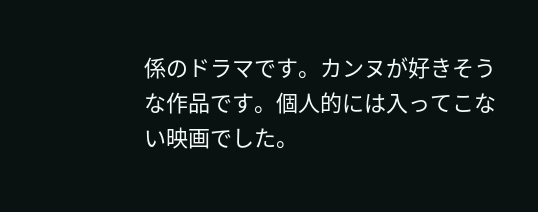係のドラマです。カンヌが好きそうな作品です。個人的には入ってこない映画でした。